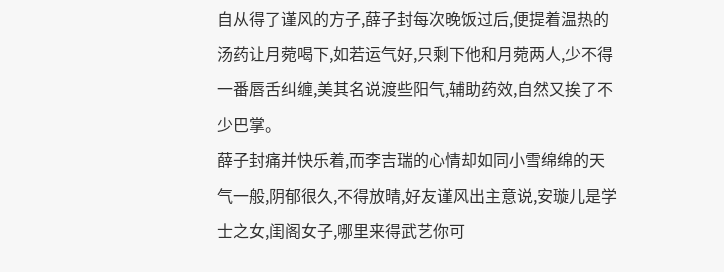自从得了谨风的方子,薛子封每次晚饭过后,便提着温热的汤药让月菀喝下,如若运气好,只剩下他和月菀两人,少不得一番唇舌纠缠,美其名说渡些阳气,辅助药效,自然又挨了不少巴掌。
薛子封痛并快乐着,而李吉瑞的心情却如同小雪绵绵的天气一般,阴郁很久,不得放晴,好友谨风出主意说,安璇儿是学士之女,闺阁女子,哪里来得武艺你可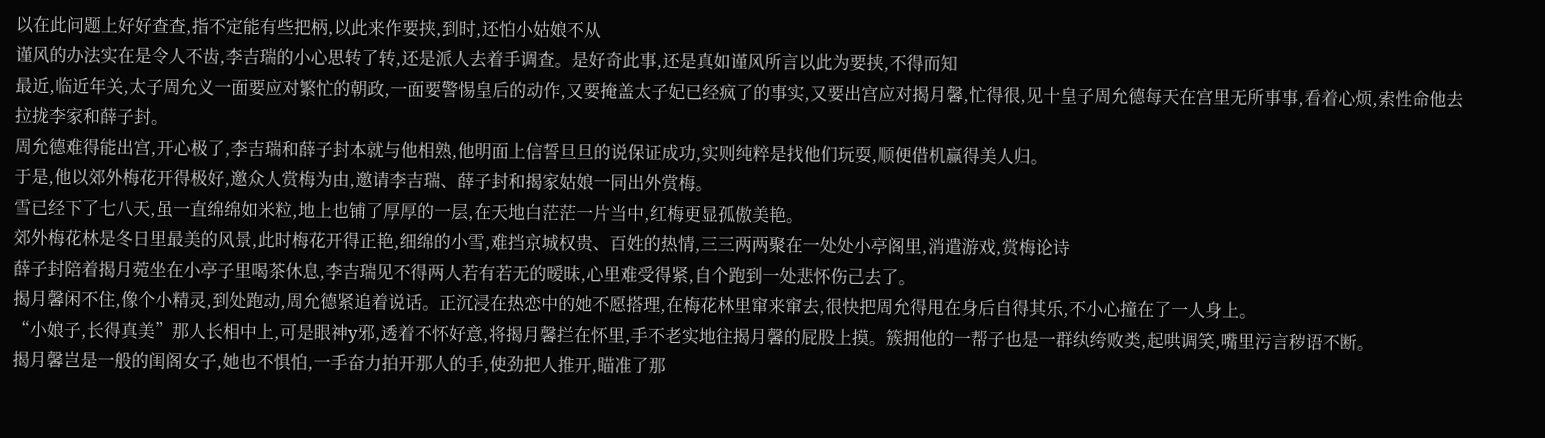以在此问题上好好查查,指不定能有些把柄,以此来作要挟,到时,还怕小姑娘不从
谨风的办法实在是令人不齿,李吉瑞的小心思转了转,还是派人去着手调查。是好奇此事,还是真如谨风所言以此为要挟,不得而知
最近,临近年关,太子周允义一面要应对繁忙的朝政,一面要警惕皇后的动作,又要掩盖太子妃已经疯了的事实,又要出宫应对揭月馨,忙得很,见十皇子周允德每天在宫里无所事事,看着心烦,索性命他去拉拢李家和薛子封。
周允德难得能出宫,开心极了,李吉瑞和薛子封本就与他相熟,他明面上信誓旦旦的说保证成功,实则纯粹是找他们玩耍,顺便借机赢得美人归。
于是,他以郊外梅花开得极好,邀众人赏梅为由,邀请李吉瑞、薛子封和揭家姑娘一同出外赏梅。
雪已经下了七八天,虽一直绵绵如米粒,地上也铺了厚厚的一层,在天地白茫茫一片当中,红梅更显孤傲美艳。
郊外梅花林是冬日里最美的风景,此时梅花开得正艳,细绵的小雪,难挡京城权贵、百姓的热情,三三两两聚在一处处小亭阁里,消遣游戏,赏梅论诗
薛子封陪着揭月菀坐在小亭子里喝茶休息,李吉瑞见不得两人若有若无的暧昧,心里难受得紧,自个跑到一处悲怀伤己去了。
揭月馨闲不住,像个小精灵,到处跑动,周允德紧追着说话。正沉浸在热恋中的她不愿搭理,在梅花林里窜来窜去,很快把周允得甩在身后自得其乐,不小心撞在了一人身上。
“小娘子,长得真美”那人长相中上,可是眼神y邪,透着不怀好意,将揭月馨拦在怀里,手不老实地往揭月馨的屁股上摸。簇拥他的一帮子也是一群纨绔败类,起哄调笑,嘴里污言秽语不断。
揭月馨岂是一般的闺阁女子,她也不惧怕,一手奋力拍开那人的手,使劲把人推开,瞄准了那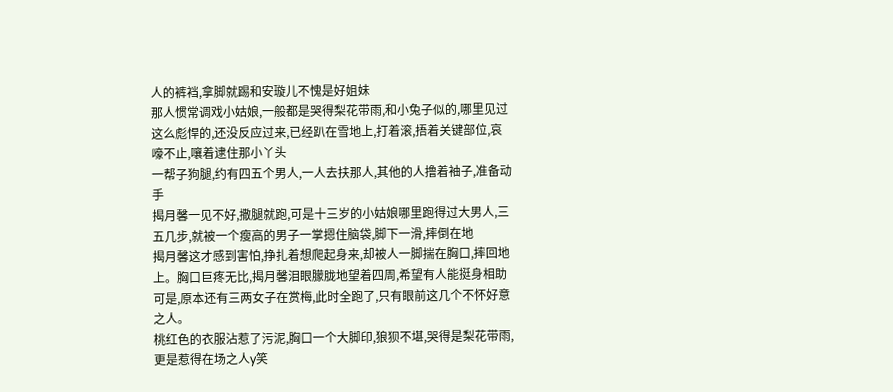人的裤裆,拿脚就踢和安璇儿不愧是好姐妹
那人惯常调戏小姑娘,一般都是哭得梨花带雨,和小兔子似的,哪里见过这么彪悍的,还没反应过来,已经趴在雪地上,打着滚,捂着关键部位,哀嚎不止,嚷着逮住那小丫头
一帮子狗腿,约有四五个男人,一人去扶那人,其他的人撸着袖子,准备动手
揭月馨一见不好,撒腿就跑,可是十三岁的小姑娘哪里跑得过大男人,三五几步,就被一个瘦高的男子一掌摁住脑袋,脚下一滑,摔倒在地
揭月馨这才感到害怕,挣扎着想爬起身来,却被人一脚揣在胸口,摔回地上。胸口巨疼无比,揭月馨泪眼朦胧地望着四周,希望有人能挺身相助可是,原本还有三两女子在赏梅,此时全跑了,只有眼前这几个不怀好意之人。
桃红色的衣服沾惹了污泥,胸口一个大脚印,狼狈不堪,哭得是梨花带雨,更是惹得在场之人y笑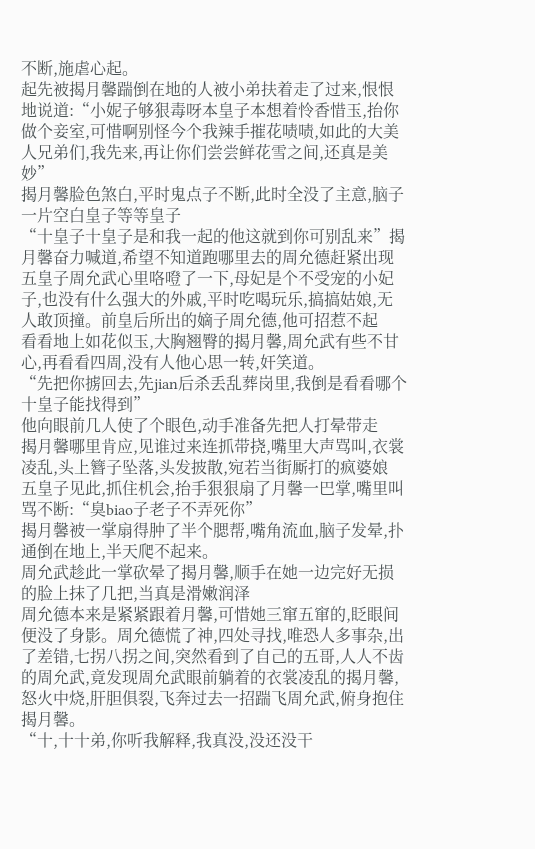不断,施虐心起。
起先被揭月馨踹倒在地的人被小弟扶着走了过来,恨恨地说道:“小妮子够狠毒呀本皇子本想着怜香惜玉,抬你做个妾室,可惜啊别怪今个我辣手摧花啧啧,如此的大美人兄弟们,我先来,再让你们尝尝鲜花雪之间,还真是美妙”
揭月馨脸色煞白,平时鬼点子不断,此时全没了主意,脑子一片空白皇子等等皇子
“十皇子十皇子是和我一起的他这就到你可别乱来”揭月馨奋力喊道,希望不知道跑哪里去的周允德赶紧出现
五皇子周允武心里咯噔了一下,母妃是个不受宠的小妃子,也没有什么强大的外戚,平时吃喝玩乐,搞搞姑娘,无人敢顶撞。前皇后所出的嫡子周允德,他可招惹不起
看看地上如花似玉,大胸翘臀的揭月馨,周允武有些不甘心,再看看四周,没有人他心思一转,奸笑道。
“先把你掳回去,先jian后杀丢乱葬岗里,我倒是看看哪个十皇子能找得到”
他向眼前几人使了个眼色,动手准备先把人打晕带走
揭月馨哪里肯应,见谁过来连抓带挠,嘴里大声骂叫,衣裳凌乱,头上簪子坠落,头发披散,宛若当街厮打的疯婆娘
五皇子见此,抓住机会,抬手狠狠扇了月馨一巴掌,嘴里叫骂不断:“臭biao子老子不弄死你”
揭月馨被一掌扇得肿了半个腮帮,嘴角流血,脑子发晕,扑通倒在地上,半天爬不起来。
周允武趁此一掌砍晕了揭月馨,顺手在她一边完好无损的脸上抹了几把,当真是滑嫩润泽
周允德本来是紧紧跟着月馨,可惜她三窜五窜的,眨眼间便没了身影。周允德慌了神,四处寻找,唯恐人多事杂,出了差错,七拐八拐之间,突然看到了自己的五哥,人人不齿的周允武,竟发现周允武眼前躺着的衣裳凌乱的揭月馨,怒火中烧,肝胆俱裂,飞奔过去一招踹飞周允武,俯身抱住揭月馨。
“十,十十弟,你听我解释,我真没,没还没干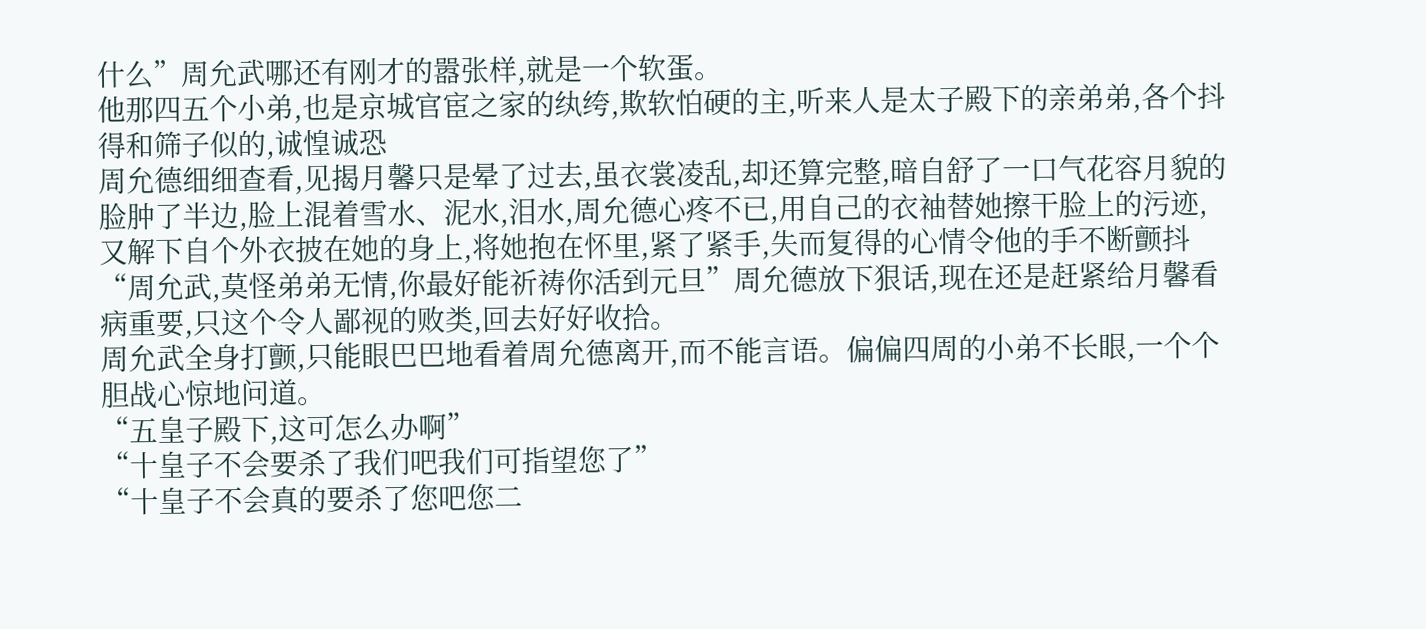什么”周允武哪还有刚才的嚣张样,就是一个软蛋。
他那四五个小弟,也是京城官宦之家的纨绔,欺软怕硬的主,听来人是太子殿下的亲弟弟,各个抖得和筛子似的,诚惶诚恐
周允德细细查看,见揭月馨只是晕了过去,虽衣裳凌乱,却还算完整,暗自舒了一口气花容月貌的脸肿了半边,脸上混着雪水、泥水,泪水,周允德心疼不已,用自己的衣袖替她擦干脸上的污迹,又解下自个外衣披在她的身上,将她抱在怀里,紧了紧手,失而复得的心情令他的手不断颤抖
“周允武,莫怪弟弟无情,你最好能祈祷你活到元旦”周允德放下狠话,现在还是赶紧给月馨看病重要,只这个令人鄙视的败类,回去好好收拾。
周允武全身打颤,只能眼巴巴地看着周允德离开,而不能言语。偏偏四周的小弟不长眼,一个个胆战心惊地问道。
“五皇子殿下,这可怎么办啊”
“十皇子不会要杀了我们吧我们可指望您了”
“十皇子不会真的要杀了您吧您二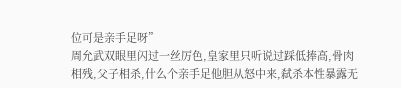位可是亲手足呀”
周允武双眼里闪过一丝厉色,皇家里只听说过踩低捧高,骨肉相残,父子相杀,什么个亲手足他胆从怒中来,弑杀本性暴露无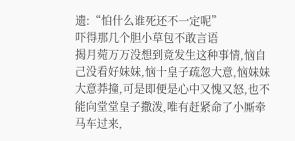遗:“怕什么谁死还不一定呢”
吓得那几个胆小草包不敢言语
揭月菀万万没想到竟发生这种事情,恼自己没看好妹妹,恼十皇子疏忽大意,恼妹妹大意莽撞,可是即便是心中又愧又怒,也不能向堂堂皇子撒泼,唯有赶紧命了小厮牵马车过来,